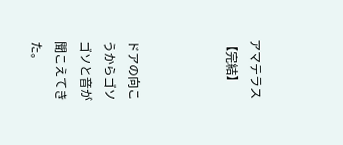アマテラス【完結】



ドアの向こうからゴソゴソと音が聞こえてきた。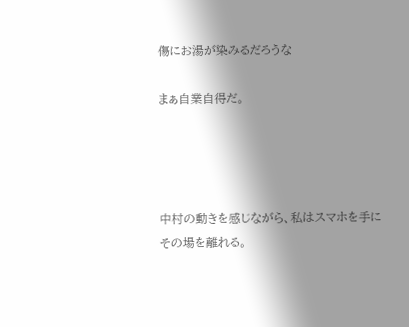傷にお湯が染みるだろうな

まぁ自業自得だ。




中村の動きを感じながら、私はスマホを手にその場を離れる。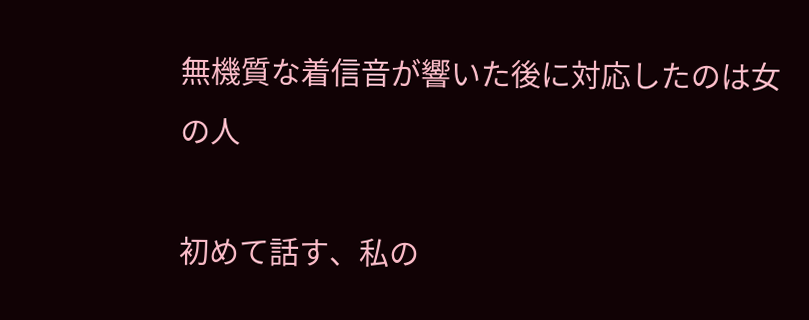無機質な着信音が響いた後に対応したのは女の人

初めて話す、私の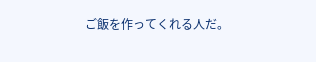ご飯を作ってくれる人だ。